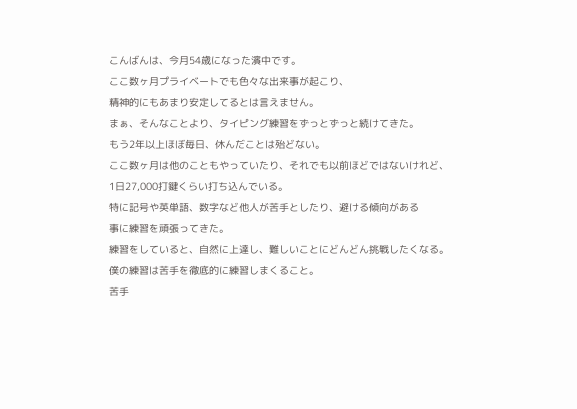こんばんは、今月54歳になった濱中です。
ここ数ヶ月プライベートでも色々な出来事が起こり、
精神的にもあまり安定してるとは言えません。
まぁ、そんなことより、タイピング練習をずっとずっと続けてきた。
もう2年以上ほぼ毎日、休んだことは殆どない。
ここ数ヶ月は他のこともやっていたり、それでも以前ほどではないけれど、
1日27,000打鍵くらい打ち込んでいる。
特に記号や英単語、数字など他人が苦手としたり、避ける傾向がある
事に練習を頑張ってきた。
練習をしていると、自然に上達し、難しいことにどんどん挑戦したくなる。
僕の練習は苦手を徹底的に練習しまくること。
苦手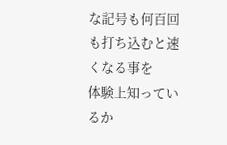な記号も何百回も打ち込むと速くなる事を
体験上知っているか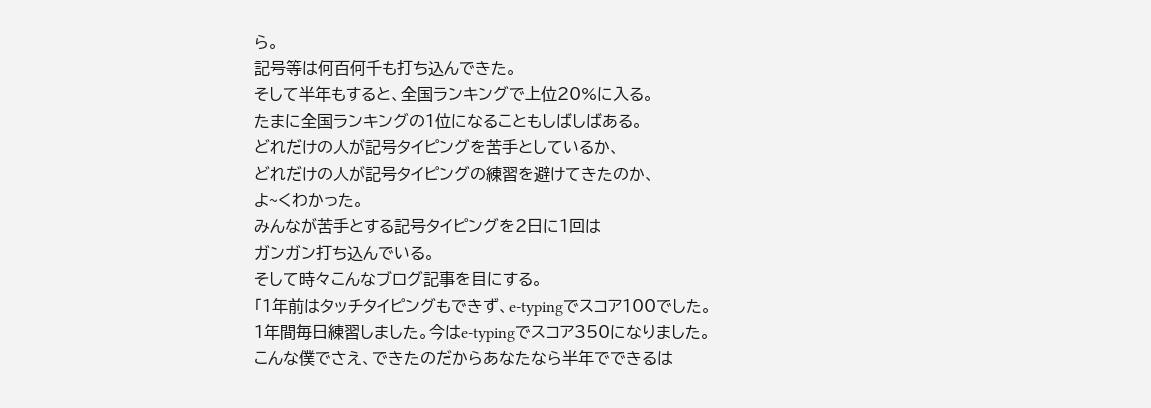ら。
記号等は何百何千も打ち込んできた。
そして半年もすると、全国ランキングで上位20%に入る。
たまに全国ランキングの1位になることもしばしばある。
どれだけの人が記号タイピングを苦手としているか、
どれだけの人が記号タイピングの練習を避けてきたのか、
よ~くわかった。
みんなが苦手とする記号タイピングを2日に1回は
ガンガン打ち込んでいる。
そして時々こんなブログ記事を目にする。
「1年前はタッチタイピングもできず、e-typingでスコア100でした。
1年間毎日練習しました。今はe-typingでスコア350になりました。
こんな僕でさえ、できたのだからあなたなら半年でできるは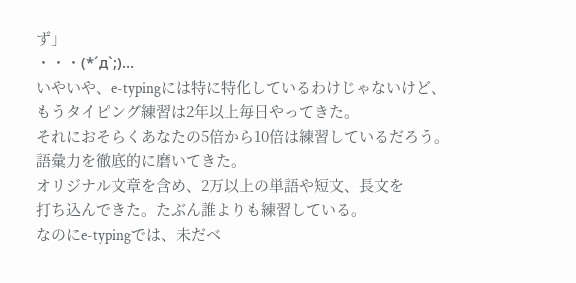ず」
・・・(*´д`;)…
いやいや、e-typingには特に特化しているわけじゃないけど、
もうタイピング練習は2年以上毎日やってきた。
それにおそらくあなたの5倍から10倍は練習しているだろう。
語彙力を徹底的に磨いてきた。
オリジナル文章を含め、2万以上の単語や短文、長文を
打ち込んできた。たぶん誰よりも練習している。
なのにe-typingでは、未だベ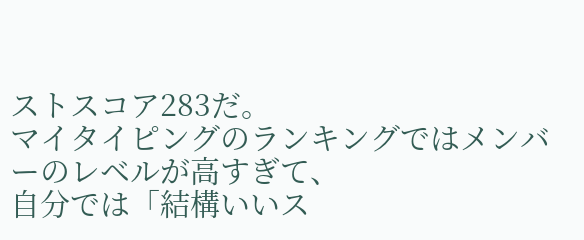ストスコア283だ。
マイタイピングのランキングではメンバーのレベルが高すぎて、
自分では「結構いいス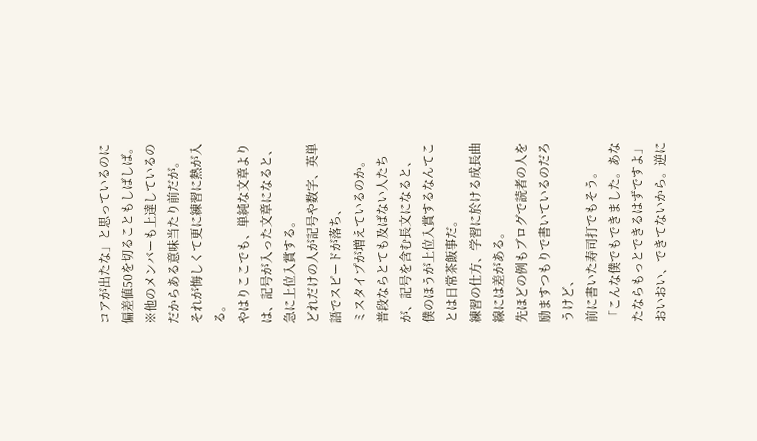コアが出たな」と思っているのに
偏差値50を切ることもしばしば。
※他のメンバーも上達しているのだからある意味当たり前だが。
それが悔しくて更に練習に熱が入る。
やはりここでも、単純な文章よりは、記号が入った文章になると、
急に上位入賞する。
どれだけの人が記号や数字、英単語でスピードが落ち、
ミスタイプが増えているのか。
普段ならとても及ばない人たちが、記号を含む長文になると、
僕のほうが上位入賞するなんてことは日常茶飯事だ。
練習の仕方、学習に於ける成長曲線には差がある。
先ほどの例もブログで読者の人を励ますつもりで書いているのだろうけど、
前に書いた寿司打でもそう。
「こんな僕でもできました。あなたならもっとできるはずですよ」
おいおい、できてないから。逆に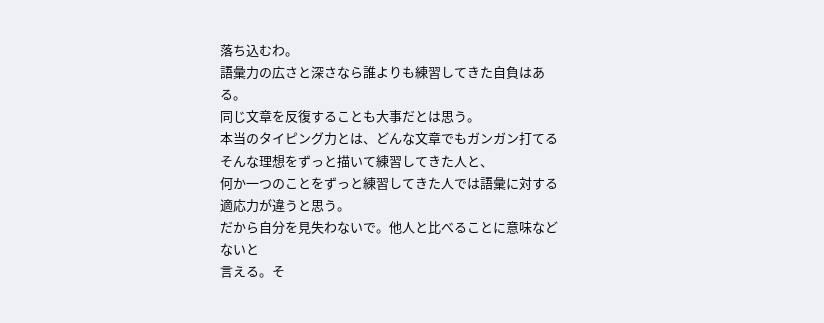落ち込むわ。
語彙力の広さと深さなら誰よりも練習してきた自負はある。
同じ文章を反復することも大事だとは思う。
本当のタイピング力とは、どんな文章でもガンガン打てる
そんな理想をずっと描いて練習してきた人と、
何か一つのことをずっと練習してきた人では語彙に対する
適応力が違うと思う。
だから自分を見失わないで。他人と比べることに意味などないと
言える。そ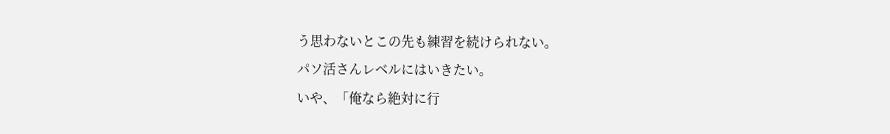う思わないとこの先も練習を続けられない。
パソ活さんレベルにはいきたい。
いや、「俺なら絶対に行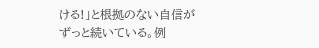ける!」と根拠のない自信が
ずっと続いている。例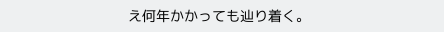え何年かかっても辿り着く。